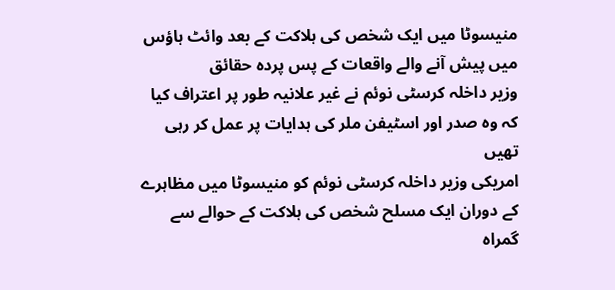منیسوٹا میں ایک شخص کی ہلاکت کے بعد وائٹ ہاؤس میں پیش آنے والے واقعات کے پس پردہ حقائق
وزیر داخلہ کرسٹی نوئم نے غیر علانیہ طور پر اعتراف کیا کہ وہ صدر اور اسٹیفن ملر کی ہدایات پر عمل کر رہی تھیں
امریکی وزیر داخلہ کرسٹی نوئم کو منیسوٹا میں مظاہرے کے دوران ایک مسلح شخص کی ہلاکت کے حوالے سے گمراہ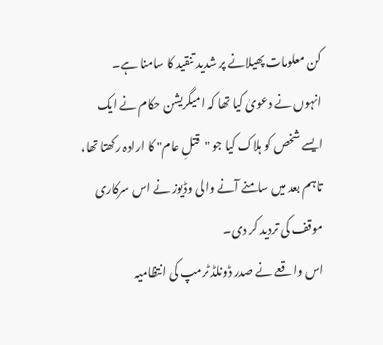کن معلومات پھیلانے پر شدید تنقید کا سامنا ہے۔ انہوں نے دعویٰ کیا تھا کہ امیگریشن حکام نے ایک ایسے شخص کو ہلاک کیا جو "قتلِ عام" کا ارادہ رکھتا تھا، تاہم بعد میں سامنے آنے والی وڈیوز نے اس سرکاری موقف کی تردید کر دی۔
اس واقعے نے صدر ڈونلڈ ٹرمپ کی انتظامیہ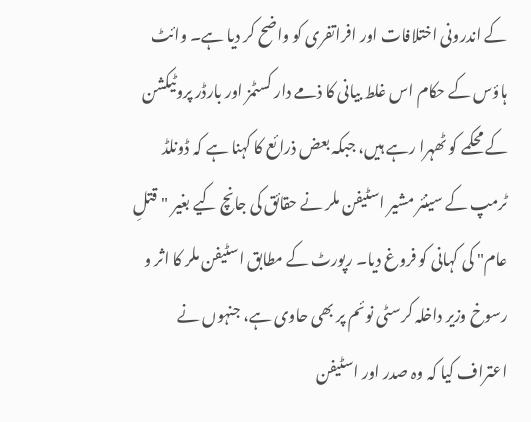کے اندرونی اختلافات اور افراتفری کو واضح کر دیا ہے۔ وائٹ ہاؤس کے حکام اس غلط بیانی کا ذمے دار کسٹمز اور بارڈر پروٹیکشن کے محکمے کو ٹھہرا رہے ہیں، جبکہ بعض ذرائع کا کہنا ہے کہ ڈونلڈ ٹرمپ کے سینئر مشیر اسٹیفن ملر نے حقائق کی جانچ کیے بغیر "قتلِ عام" کی کہانی کو فروغ دیا۔ رپورٹ کے مطابق اسٹیفن ملر کا اثر و رسوخ وزیر داخلہ کرسٹی نوئم پر بھی حاوی ہے، جنہوں نے اعتراف کیا کہ وہ صدر اور اسٹیفن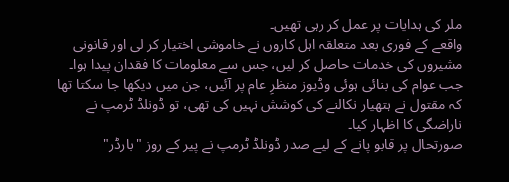ملر کی ہدایات پر عمل کر رہی تھیں۔
واقعے کے فوری بعد متعلقہ اہل کاروں نے خاموشی اختیار کر لی اور قانونی مشیروں کی خدمات حاصل کر لیں، جس سے معلومات کا فقدان پیدا ہوا۔ جب عوام کی بنائی ہوئی وڈیوز منظرِ عام پر آئیں، جن میں دیکھا جا سکتا تھا کہ مقتول نے ہتھیار نکالنے کی کوشش نہیں کی تھی، تو ڈونلڈ ٹرمپ نے ناراضگی کا اظہار کیا۔
صورتحال پر قابو پانے کے لیے صدر ڈونلڈ ٹرمپ نے پیر کے روز "بارڈر"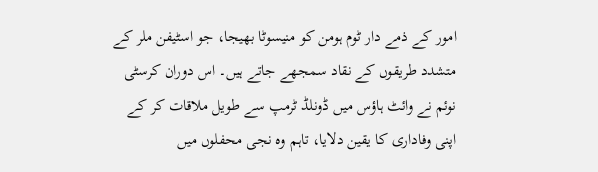امور کے ذمے دار ٹوم ہومن کو منیسوٹا بھیجا، جو اسٹیفن ملر کے متشدد طریقوں کے نقاد سمجھے جاتے ہیں۔ اس دوران کرسٹی نوئم نے وائٹ ہاؤس میں ڈونلڈ ٹرمپ سے طویل ملاقات کر کے اپنی وفاداری کا یقین دلایا، تاہم وہ نجی محفلوں میں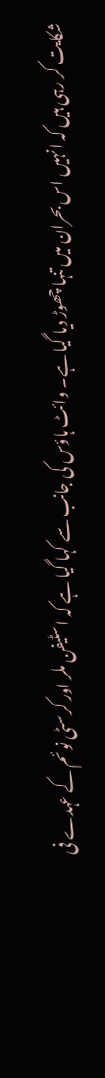شکایت کر رہی ہیں کہ انہیں اس بحران میں تنہا چھوڑ دیا گیا ہے۔ وائٹ ہاؤس کی جانب سے کہا گیا ہے کہ اسٹیفن ملر اور کرسٹی نوئم کے عہدے فی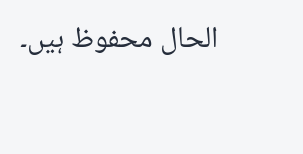الحال محفوظ ہیں۔